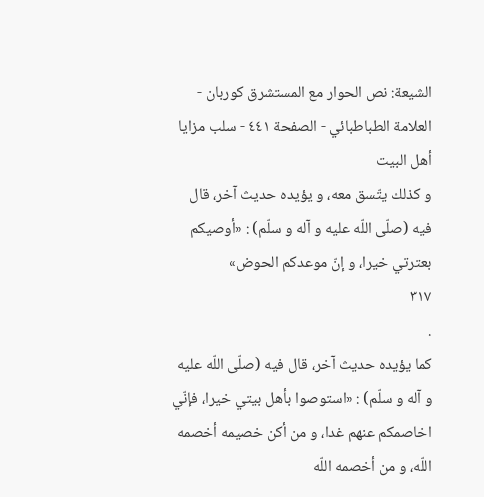الشيعة: نص الحوار مع المستشرق كوربان - العلامة الطباطبائي - الصفحة ٤٤١ - سلب مزايا أهل البيت
و كذلك يتّسق معه، و يؤيده حديث آخر، قال فيه (صلّى اللّه عليه و آله و سلّم) : «أوصيكم بعترتي خيرا، و إنّ موعدكم الحوض»
٣١٧
.
كما يؤيده حديث آخر، قال فيه (صلّى اللّه عليه و آله و سلّم) : «استوصوا بأهل بيتي خيرا، فإنّي اخاصمكم عنهم غدا، و من أكن خصيمه أخصمه اللّه، و من أخصمه اللّه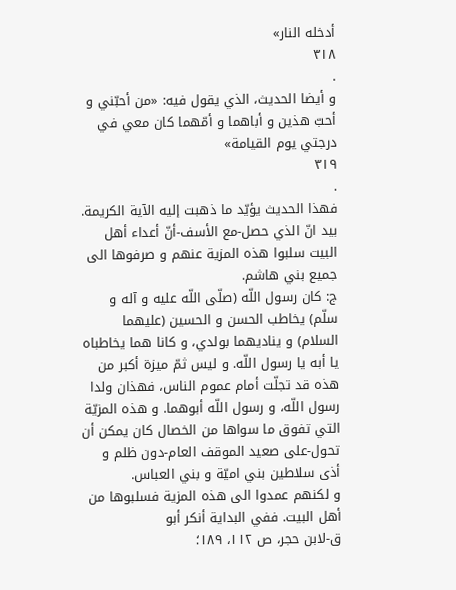أدخله النار»
٣١٨
.
و أيضا الحديث، الذي يقول فيه: «من أحبّني و أحبّ هذين و أباهما و أمّهما كان معي في درجتي يوم القيامة»
٣١٩
.
فهذا الحديث يؤيّد ما ذهبت إليه الآية الكريمة.
بيد انّ الذي حصل-مع الأسف-أنّ أعداء أهل البيت سلبوا هذه المزية عنهم و صرفوها الى جميع بني هاشم.
ج: كان رسول اللّه (صلّى اللّه عليه و آله و سلّم) يخاطب الحسن و الحسين (عليهما السلام) و يناديهما بولدي، و كانا هما يخاطباه يا أبه يا رسول اللّه. و ليس ثمّ ميزة أكبر من هذه قد تجلّت أمام عموم الناس، فهذان ولدا رسول اللّه، و رسول اللّه أبوهما. و هذه المزيّة التي تفوق ما سواها من الخصال كان يمكن أن تحول-على صعيد الموقف العام-دون ظلم و أذى سلاطين بني اميّة و بني العباس.
و لكنهم عمدوا الى هذه المزية فسلبوها من أهل البيت. ففي البداية أنكر أبو
ق-لابن حجر، ص ١١٢، ١٨٩؛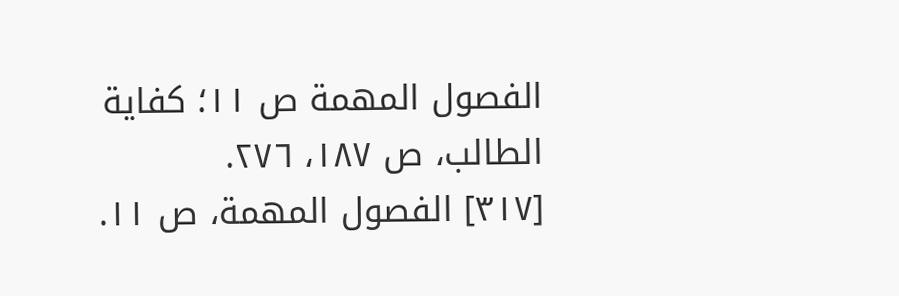الفصول المهمة ص ١١؛ كفاية الطالب، ص ١٨٧، ٢٧٦.
[٣١٧] الفصول المهمة، ص ١١.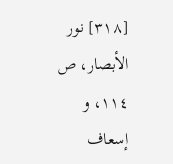[٣١٨] نور الأبصار، ص ١١٤، و إسعاف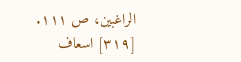الراغبين، ص ١١١.
[٣١٩] اسعاف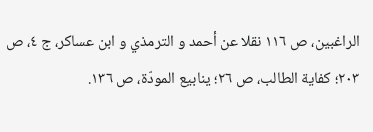الراغبين، ص ١١٦ نقلا عن أحمد و الترمذي و ابن عساكر، ج ٤، ص ٢٠٣؛ كفاية الطالب، ص ٢٦؛ ينابيع المودّة، ص ١٣٦.